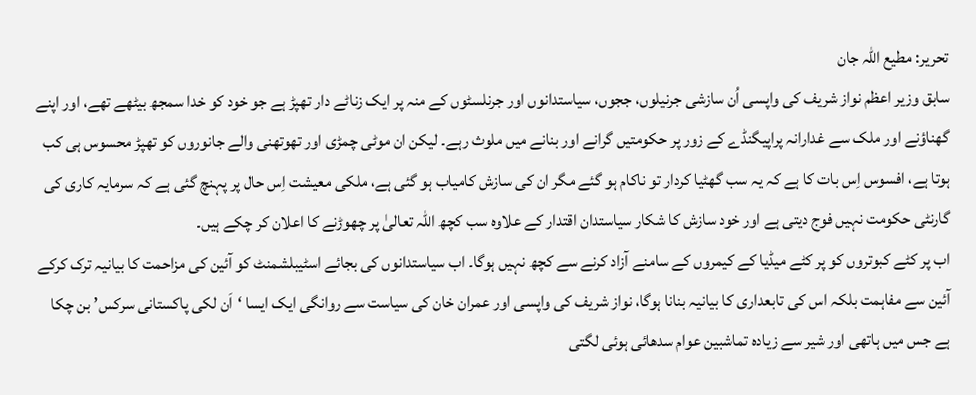تحریر: مطیع اللہ جان
سابق وزیر اعظم نواز شریف کی واپسی اُن سازشی جرنیلوں، ججوں، سیاستدانوں اور جرنلسٹوں کے منہ پر ایک زناٹے دار تھپڑ ہے جو خود کو خدا سمجھ بیٹھے تھے، اور اپنے گھناؤنے اور ملک سے غدارانہ پراپیگنڈے کے زور پر حکومتیں گرانے اور بنانے میں ملوث رہے۔ لیکن ان موٹی چمڑی اور تھوتھنی والے جانوروں کو تھپڑ محسوس ہی کب ہوتا ہے، افسوس اِس بات کا ہے کہ یہ سب گھٹیا کردار تو ناکام ہو گئے مگر ان کی سازش کامیاب ہو گئی ہے، ملکی معیشت اِس حال پر پہنچ گئی ہے کہ سرمایہ کاری کی گارنٹی حکومت نہیں فوج دیتی ہے اور خود سازش کا شکار سیاستدان اقتدار کے علاوہ سب کچھ اللہ تعالیٰ پر چھوڑنے کا اعلان کر چکے ہیں۔
اب پر کٹے کبوتروں کو پر کٹے میڈیا کے کیمروں کے سامنے آزاد کرنے سے کچھ نہیں ہوگا۔ اب سیاستدانوں کی بجائے اسٹیبلشمنٹ کو آئین کی مزاحمت کا بیانیہ ترک کرکے آئین سے مفاہمت بلکہ اس کی تابعداری کا بیانیہ بنانا ہوگا، نواز شریف کی واپسی اور عمران خان کی سیاست سے روانگی ایک ایسا ‘اَن لکی پاکستانی سرکس’ بن چکا ہے جس میں ہاتھی اور شیر سے زیادہ تماشبین عوام سدھائی ہوئی لگتی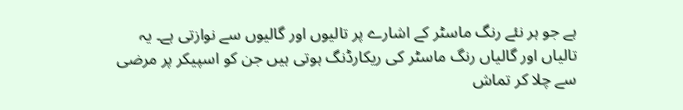ہے جو ہر نئے رنگ ماسٹر کے اشارے پر تالیوں اور گالیوں سے نوازتی ہے۔ یہ تالیاں اور گالیاں رنگ ماسٹر کی ریکارڈنگ ہوتی ہیں جن کو اسپیکر پر مرضی سے چلا کر تماش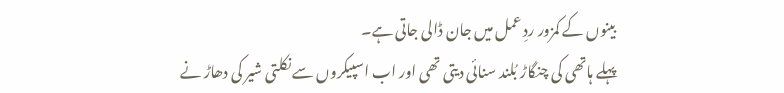بینوں کے کمزور ردِ عمل میں جان ڈالی جاتی ہے۔
پہلے ہاتھی کی چنگاڑ بُلند سنائی دیتی تھی اور اب اسپیکروں سے نکلتی شیر کی دھاڑ نے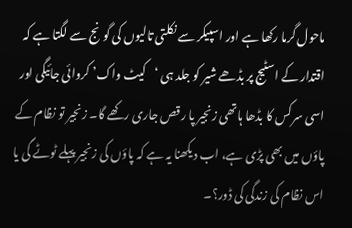ماحول گرما رکھا ہے اور اسپیکر سے نکلتی تالیوں کی گونج سے لگتا ہے کہ اقتدار کے اسٹیج پر بڈھے شیر کو جلد ہی ‘کیٹ واک’ کروائی جائیگی اور اسی سرکس کا بڈھا ہاتھی زنجیر پا رقص جاری رکھے گا۔ زنجیر تو نظام کے پاؤں میں بھی پڑی ہے، اب دیکھنا یہ ہے کہ پاؤں کی زنجیر پہلے ٹوٹے گی یا اس نظام کی زندگی کی ڈور؟۔